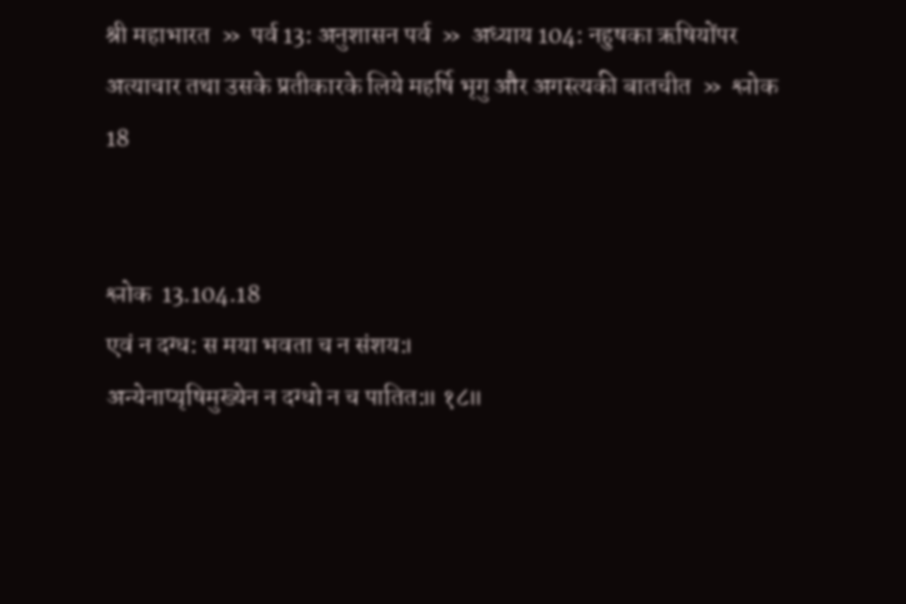श्री महाभारत  »  पर्व 13: अनुशासन पर्व  »  अध्याय 104: नहुषका ऋषियोंपर अत्याचार तथा उसके प्रतीकारके लिये महर्षि भृगु और अगस्त्यकी बातचीत  »  श्लोक 18


श्लोक  13.104.18
एवं न दग्ध: स मया भवता च न संशय:।
अन्येनाप्यृषिमुख्येन न दग्धो न च पातित:॥ १८॥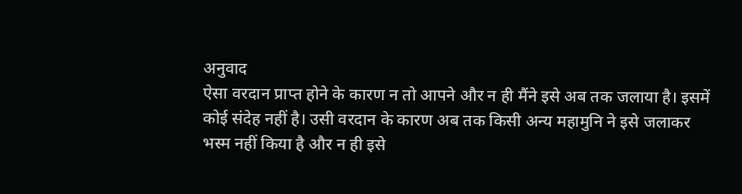अनुवाद
ऐसा वरदान प्राप्त होने के कारण न तो आपने और न ही मैंने इसे अब तक जलाया है। इसमें कोई संदेह नहीं है। उसी वरदान के कारण अब तक किसी अन्य महामुनि ने इसे जलाकर भस्म नहीं किया है और न ही इसे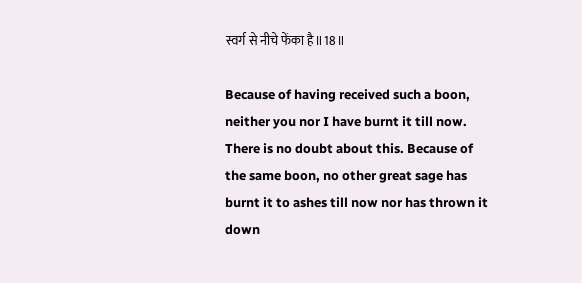स्वर्ग से नीचे फेंका है॥18॥

Because of having received such a boon, neither you nor I have burnt it till now. There is no doubt about this. Because of the same boon, no other great sage has burnt it to ashes till now nor has thrown it down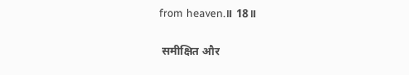from heaven.॥ 18॥

 समीक्षित और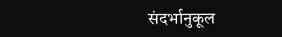संदर्भानुकूल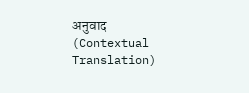अनुवाद (Contextual Translation)